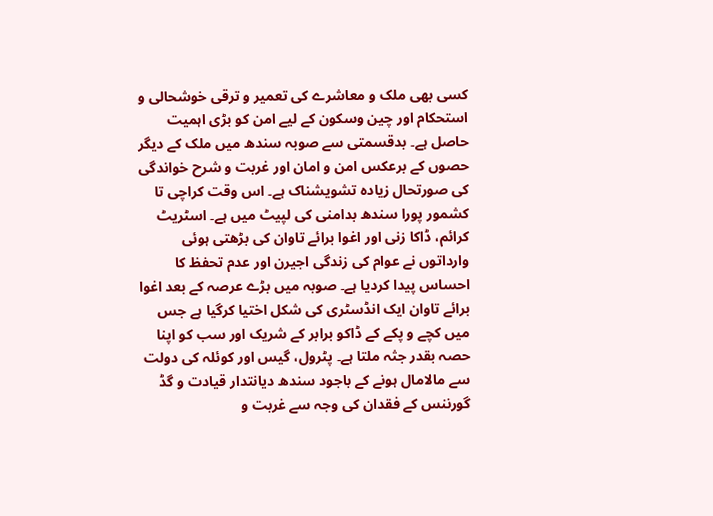کسی بھی ملک و معاشرے کی تعمیر و ترقی خوشحالی و استحکام اور چین وسکون کے لیے امن کو بڑی اہمیت حاصل ہے۔ بدقسمتی سے صوبہ سندھ میں ملک کے دیگر حصوں کے برعکس امن و امان اور غربت و شرح خواندگی کی صورتحال زیادہ تشویشناک ہے۔ اس وقت کراچی تا کشمور پورا سندھ بدامنی کی لپیٹ میں ہے۔ اسٹریٹ کرائم، ڈاکا زنی اور اغوا برائے تاوان کی بڑھتی ہوئی وارداتوں نے عوام کی زندگی اجیرن اور عدم تحفظ کا احساس پیدا کردیا ہے۔ صوبہ میں بڑے عرصہ کے بعد اغوا برائے تاوان ایک انڈسٹری کی شکل اختیا کرگیا ہے جس میں کچے و پکے کے ڈاکو برابر کے شریک اور سب کو اپنا حصہ بقدر جثہ ملتا ہے۔ پٹرول، گیس اور کوئلہ کی دولت سے مالامال ہونے کے باجود سندھ دیانتدار قیادت و گڈ گورننس کے فقدان کی وجہ سے غربت و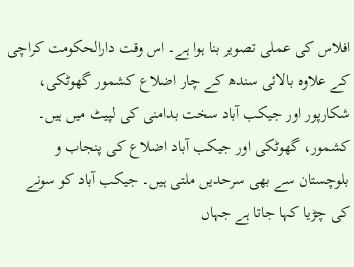افلاس کی عملی تصویر بنا ہوا ہے۔ اس وقت دارالحکومت کراچی کے علاوہ بالائی سندھ کے چار اضلاع کشمور گھوٹکی، شکارپور اور جیکب آباد سخت بدامنی کی لپیٹ میں ہیں۔ کشمور، گھوٹکی اور جیکب آباد اضلاع کی پنجاب و بلوچستان سے بھی سرحدیں ملتی ہیں۔ جیکب آباد کو سونے کی چڑیا کہا جاتا ہے جہاں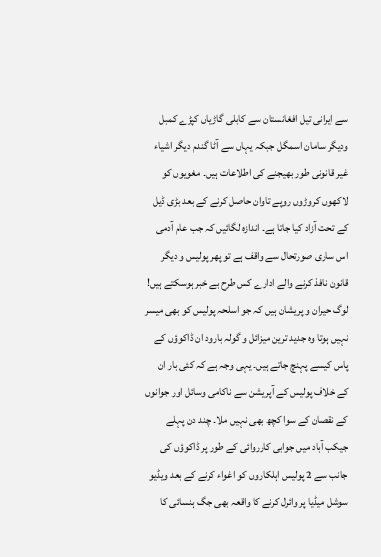سے ایرانی تیل افغانستان سے کابلی گاڑیاں کپڑے کمبل ودیگر سامان اسمگل جبکہ یہاں سے آٹا گندم دیگر اشیاء غیر قانونی طور بھیجنے کی اطلاعات ہیں۔ مغویوں کو لاکھوں کروڑوں روپے تاوان حاصل کرنے کے بعد بڑی ڈیل کے تحت آزاد کیا جاتا ہے۔ اندازہ لگائیں کہ جب عام آدمی اس ساری صورتحال سے واقف ہے تو پھر پولیس و دیگر قانون نافذ کرنے والے ادارے کس طرح بے خبر ہوسکتے ہیں!
لوگ حیران و پریشان ہیں کہ جو اسلحہ پولیس کو بھی میسر نہیں ہوتا وہ جدید ترین میزائل و گولہ بارود ان ڈاکوؤں کے پاس کیسے پہنچ جاتے ہیں۔ یہی وجہ ہے کہ کئی بار ان کے خلاف پولیس کے آپریشن سے ناکامی وسائل اور جوانوں کے نقصان کے سوا کچھ بھی نہیں ملا۔ چند دن پہلے جیکب آباد میں جوابی کارروائی کے طور پر ڈاکوؤں کی جانب سے 2 پولیس اہلکاروں کو اغواء کرنے کے بعد ویڈیو سوشل میڈیا پر وائرل کرنے کا واقعہ بھی جگ ہنسائی کا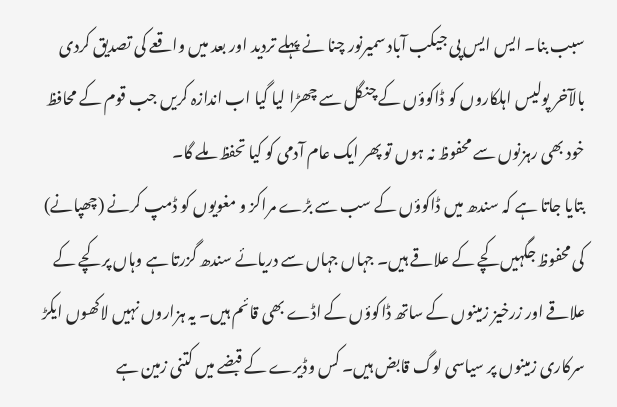سبب بنا۔ ایس ایس پی جیکب آباد سمیرنور چنا نے پہلے تردید اور بعد میں واقعے کی تصدیق کردی بالآخر پولیس اہلکاروں کو ڈاکوؤں کے چنگل سے چھڑا لیا گیا اب اندازہ کریں جب قوم کے محافظ خود بھی رہزنوں سے محفوظ نہ ہوں تو پھر ایک عام آدمی کو کیا تحفظ ملے گا۔
بتایا جاتا ہے کہ سندھ میں ڈاکوؤں کے سب سے بڑے مراکز و مغویوں کو ڈمپ کرنے (چھپانے) کی محفوظ جگہیں کچے کے علاقے ہیں۔ جہاں جہاں سے دریائے سندھ گزرتا ہے وہاں پر کچے کے علاقے اور زرخیز زمینوں کے ساتھ ڈاکوؤں کے اڈے بھی قائم ہیں۔ یہ ہزاروں نہیں لاکھوں ایکڑ سرکاری زمینوں پر سیاسی لوگ قابض ہیں۔ کس وڈیرے کے قبضے میں کتنی زمین ہے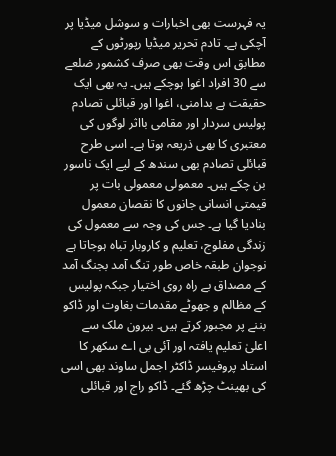یہ فہرست بھی اخبارات و سوشل میڈیا پر آچکی ہے۔ تادم تحریر میڈیا رپورٹوں کے مطابق اس وقت بھی صرف کشمور ضلعے سے 30 افراد اغوا ہوچکے ہیں۔ یہ بھی ایک حقیقت ہے بدامنی، اغوا اور قبائلی تصادم پولیس سردار اور مقامی بااثر لوگوں کی معتبری کا بھی ذریعہ ہوتا ہے۔ اسی طرح قبائلی تصادم بھی سندھ کے لیے ایک ناسور بن چکے ہیں۔ معمولی معمولی بات پر قیمتی انسانی جانوں کا نقصان معمول بنادیا گیا ہے۔ جس کی وجہ سے معمول کی زندگی مفلوج، تعلیم و کاروبار تباہ ہوجاتا ہے نوجوان طبقہ خاص طور تنگ آمد بجنگ آمد کے مصداق بے راہ روی اختیار جبکہ پولیس کے مظالم و جھوٹے مقدمات بغاوت اور ڈاکو بننے پر مجبور کرتے ہیں۔ بیرون ملک سے اعلیٰ تعلیم یافتہ اور آئی بی اے سکھر کا استاد پروفیسر ڈاکٹر اجمل ساوند بھی اسی کی بھینٹ چڑھ گئے۔ ڈاکو راج اور قبائلی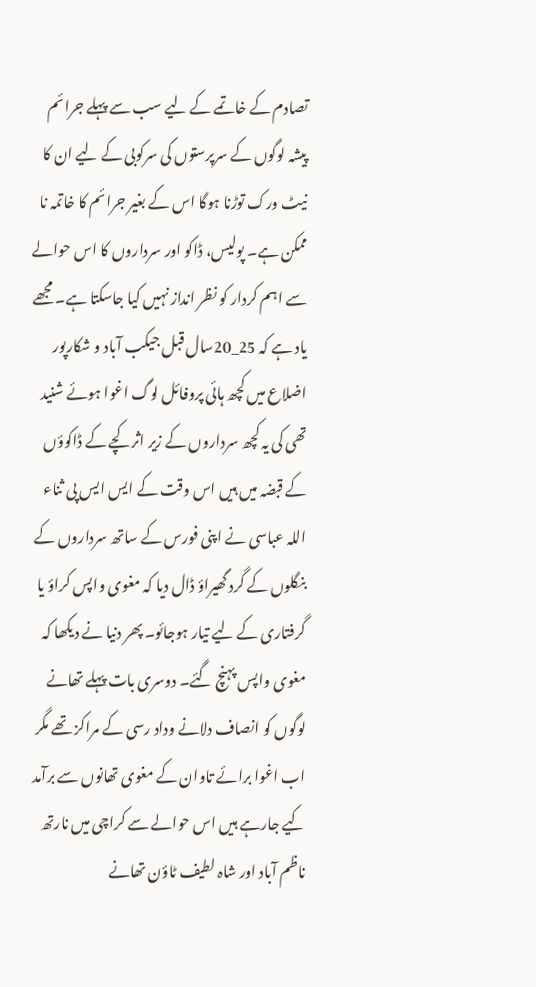تصادم کے خاتمے کے لیے سب سے پہلے جرائم پیشہ لوگوں کے سرپرستوں کی سرکوبی کے لیے ان کا نیٹ ورک توڑنا ہوگا اس کے بغیر جرائم کا خاتمہ نا ممکن ہے۔ پولیس، ڈاکو اور سرداروں کا اس حوالے سے اہم کردار کو نظر انداز نہیں کیا جاسکتا ہے۔ مجھے یاد ہے کہ 25_20سال قبل جیکب آباد و شکارپور اضلاع میں کچھ ہائی پروفائل لوگ اغوا ہوئے شنید تھی کی یہ کچھ سرداروں کے زیر اثر کچے کے ڈاکوؤں کے قبضہ میں ہیں اس وقت کے ایس ایس پی ثناء اللہ عباسی نے اپنی فورس کے ساتھ سرداروں کے بنگلوں کے گرد گھیراؤ ڈال دیا کہ مغوی واپس کراؤ یا گرفتاری کے لیے تیار ہوجائو۔ پھر دنیا نے دیکھا کہ مغوی واپس پہنچ گئے۔ دوسری بات پہلے تھانے لوگوں کو انصاف دلانے وداد رسی کے مراکز تھے مگر اب اغوا برائے تاوان کے مغوی تھانوں سے برآمد کیے جارہے ہیں اس حوالے سے کراچی میں نارتھ ناظم آباد اور شاہ لطیف ٹاؤن تھانے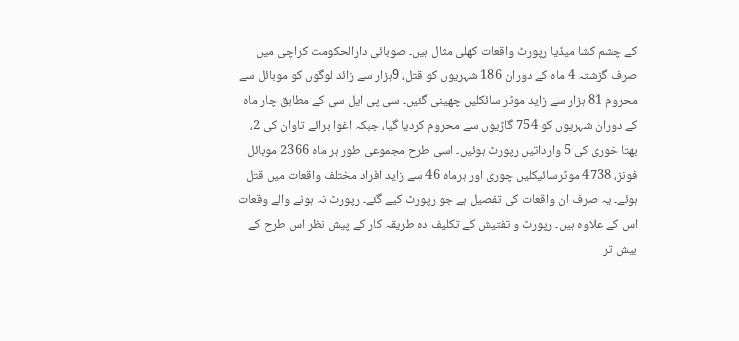کے چشم کشا میڈیا رپورٹ واقعات کھلی مثال ہیں۔ صوبائی دارالحکومت کراچی میں صرف گزشتہ 4 ماہ کے دوران 186 شہریوں کو قتل، 9ہزار سے زائد لوگوں کو موبائل سے محروم 81 ہزار سے زاید موٹر سائکلیں چھینی گئیں۔ سی پی ایل سی کے مطابق چار ماہ کے دوران شہریوں کو 754 گاڑیوں سے محروم کردیا گیا، جبکہ اغوا برائے تاوان کی 2، بھتا خوری کی 5 وارداتیں رپورٹ ہوئیں۔ اسی طرح مجموعی طور ہر ماہ 2366 موبائل فونز، 4738 موٹرسائیکلیں چوری اور ہرماہ 46 سے زاید افراد مختلف واقعات میں قتل ہوئے۔ یہ صرف ان واقعات کی تفصیل ہے جو رپورٹ کیے گئے۔ رپورٹ نہ ہونے والے وقعات اس کے علاوہ ہیں۔ رپورٹ و تفتیش کے تکلیف دہ طریقہ کار کے پیش نظر اس طرح کے بیش تر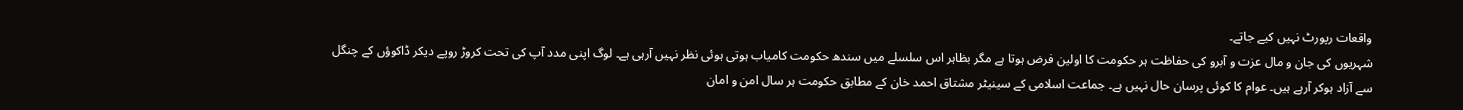واقعات رپورٹ نہیں کیے جاتے۔
شہریوں کی جان و مال عزت و آبرو کی حفاظت ہر حکومت کا اولین فرض ہوتا ہے مگر بظاہر اس سلسلے میں سندھ حکومت کامیاب ہوتی ہوئی نظر نہیں آرہی ہے۔ لوگ اپنی مدد آپ کی تحت کروڑ روپے دیکر ڈاکوؤں کے چنگل سے آزاد ہوکر آرہے ہیں۔ عوام کا کوئی پرسان حال نہیں ہے۔ جماعت اسلامی کے سینیٹر مشتاق احمد خان کے مطابق حکومت ہر سال امن و امان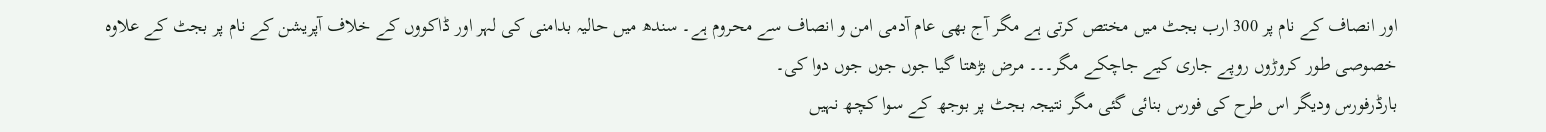اور انصاف کے نام پر 300 ارب بجٹ میں مختص کرتی ہے مگر آج بھی عام آدمی امن و انصاف سے محروم ہے۔ سندھ میں حالیہ بدامنی کی لہر اور ڈاکووں کے خلاف آپریشن کے نام پر بجٹ کے علاوہ خصوصی طور کروڑوں روپے جاری کیے جاچکے مگر۔۔۔ مرض بڑھتا گیا جوں جوں جوں دوا کی۔
بارڈرفورس ودیگر اس طرح کی فورس بنائی گئی مگر نتیجہ بجٹ پر بوجھ کے سوا کچھ نہیں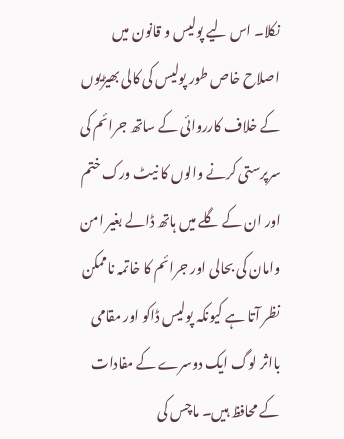نکلا۔ اس لیے پولیس و قانون میں اصلاح خاص طور پولیس کی کالی بھیڑیوں کے خلاف کارروائی کے ساتھ جرائم کی سرپرستی کرنے والوں کا نیٹ ورک ختم اور ان کے گلے میں ہاتھ ڈالے بغیر امن وامان کی بحالی اور جرائم کا خاتمہ ناممکن نظر آتا ہے کیونکہ پولیس ڈاکو اور مقامی بااثر لوگ ایک دوسرے کے مفادات کے محافظ ہیں۔ ماچس کی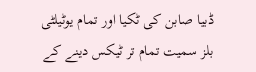ڈبیا صابن کی ٹکیا اور تمام یوٹیلٹی بلز سمیت تمام تر ٹیکس دینے کے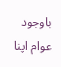باوجود عوام اپنا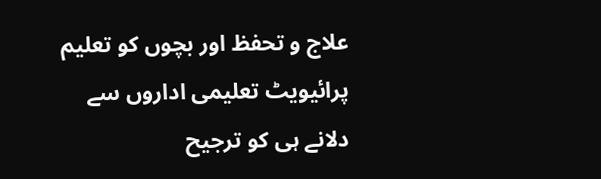علاج و تحفظ اور بچوں کو تعلیم پرائیویٹ تعلیمی اداروں سے دلانے ہی کو ترجیح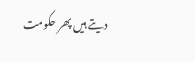دیتے ہیں پھر حکومت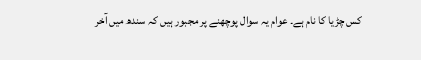کس چڑیا کا نام ہے۔ عوام یہ سوال پوچھنے پر مجبور ہیں کہ سندھ میں آخر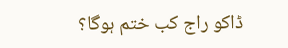ڈاکو راج کب ختم ہوگا؟